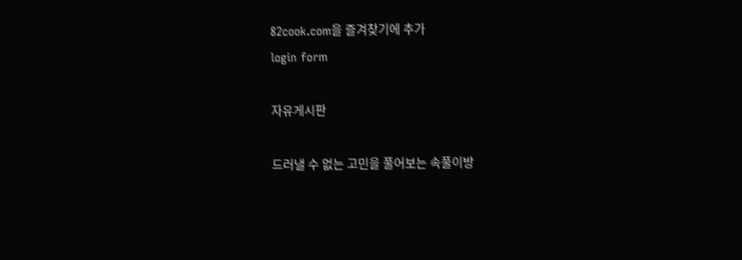82cook.com을 즐겨찾기에 추가
login form

자유게시판

드러낼 수 없는 고민을 풀어보는 속풀이방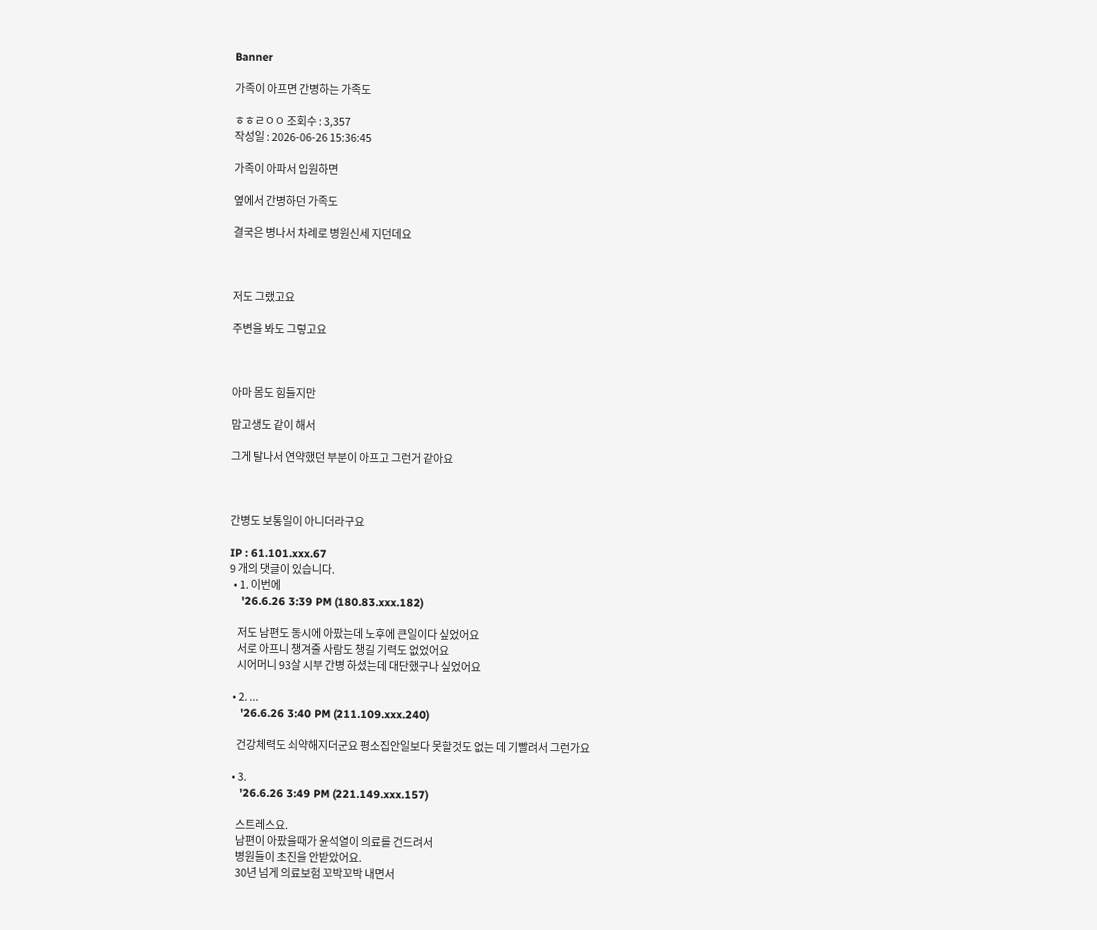Banner

가족이 아프면 간병하는 가족도

ㅎㅎㄹㅇㅇ 조회수 : 3,357
작성일 : 2026-06-26 15:36:45

가족이 아파서 입원하면

옆에서 간병하던 가족도

결국은 병나서 차례로 병원신세 지던데요



저도 그랬고요

주변을 봐도 그렇고요



아마 몸도 힘들지만

맘고생도 같이 해서

그게 탈나서 연약했던 부분이 아프고 그런거 같아요



간병도 보통일이 아니더라구요

IP : 61.101.xxx.67
9 개의 댓글이 있습니다.
  • 1. 이번에
    '26.6.26 3:39 PM (180.83.xxx.182)

    저도 남편도 동시에 아팠는데 노후에 큰일이다 싶었어요
    서로 아프니 챙겨줄 사람도 챙길 기력도 없었어요
    시어머니 93살 시부 간병 하셨는데 대단했구나 싶었어요

  • 2. ...
    '26.6.26 3:40 PM (211.109.xxx.240)

    건강체력도 쇠약해지더군요 평소집안일보다 못할것도 없는 데 기빨려서 그런가요

  • 3.
    '26.6.26 3:49 PM (221.149.xxx.157)

    스트레스요.
    남편이 아팠을때가 윤석열이 의료를 건드려서
    병원들이 초진을 안받았어요.
    30년 넘게 의료보험 꼬박꼬박 내면서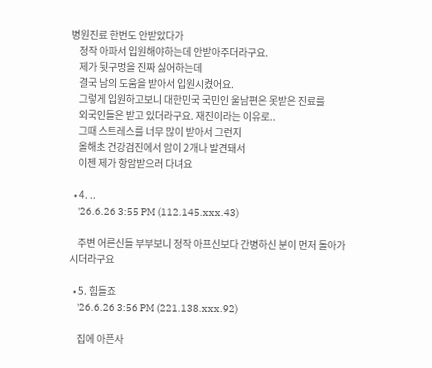병원진료 한번도 안받았다가
    정작 아파서 입원해야하는데 안받아주더라구요.
    제가 뒷구멍을 진짜 싫어하는데
    결국 남의 도움을 받아서 입원시켰어요.
    그렇게 입원하고보니 대한민국 국민인 울남편은 못받은 진료를
    외국인들은 받고 있더라구요. 재진이라는 이유로..
    그때 스트레스를 너무 많이 받아서 그런지
    올해초 건강검진에서 암이 2개나 발견돼서
    이젠 제가 항암받으러 다녀요

  • 4. ..
    '26.6.26 3:55 PM (112.145.xxx.43)

    주변 어른신들 부부보니 정작 아프신보다 간병하신 분이 먼저 돌아가시더라구요

  • 5. 힘들죠
    '26.6.26 3:56 PM (221.138.xxx.92)

    집에 아픈사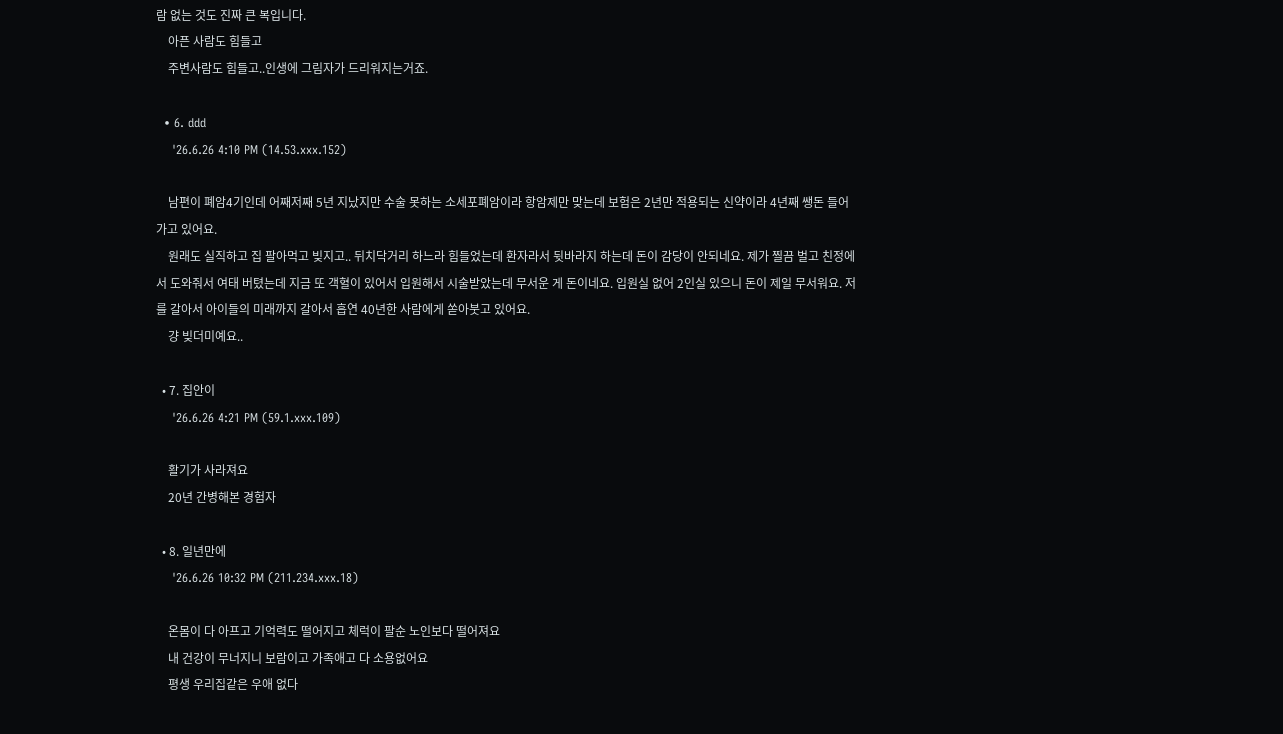람 없는 것도 진짜 큰 복입니다.
    아픈 사람도 힘들고
    주변사람도 힘들고..인생에 그림자가 드리워지는거죠.

  • 6. ddd
    '26.6.26 4:10 PM (14.53.xxx.152)

    남편이 폐암4기인데 어째저째 5년 지났지만 수술 못하는 소세포폐암이라 항암제만 맞는데 보험은 2년만 적용되는 신약이라 4년째 쌩돈 들어가고 있어요.
    원래도 실직하고 집 팔아먹고 빚지고.. 뒤치닥거리 하느라 힘들었는데 환자라서 뒷바라지 하는데 돈이 감당이 안되네요. 제가 찔끔 벌고 친정에서 도와줘서 여태 버텼는데 지금 또 객혈이 있어서 입원해서 시술받았는데 무서운 게 돈이네요. 입원실 없어 2인실 있으니 돈이 제일 무서워요. 저를 갈아서 아이들의 미래까지 갈아서 흡연 40년한 사람에게 쏟아붓고 있어요.
    걍 빚더미예요..

  • 7. 집안이
    '26.6.26 4:21 PM (59.1.xxx.109)

    활기가 사라져요
    20년 간병해본 경험자

  • 8. 일년만에
    '26.6.26 10:32 PM (211.234.xxx.18)

    온몸이 다 아프고 기억력도 떨어지고 체럭이 팔순 노인보다 떨어져요
    내 건강이 무너지니 보람이고 가족애고 다 소용없어요
    평생 우리집같은 우애 없다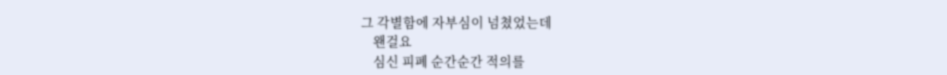그 각별함에 자부심이 넘쳤었는데
    왠걸요
    심신 피폐 순간순간 적의를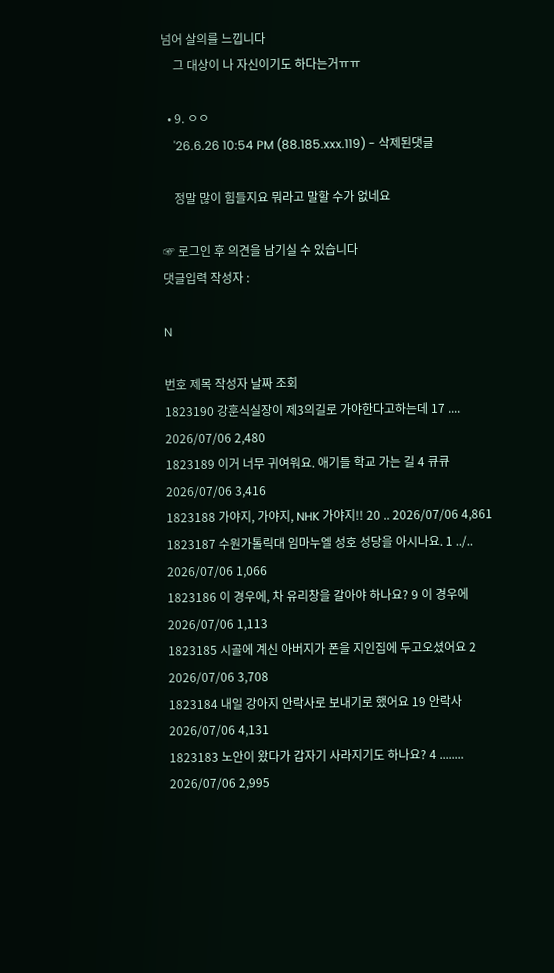넘어 살의를 느낍니다
    그 대상이 나 자신이기도 하다는거ㅠㅠ

  • 9. ㅇㅇ
    '26.6.26 10:54 PM (88.185.xxx.119) - 삭제된댓글

    정말 많이 힘들지요 뭐라고 말할 수가 없네요

☞ 로그인 후 의견을 남기실 수 있습니다
댓글입력 작성자 :

N

번호 제목 작성자 날짜 조회
1823190 강훈식실장이 제3의길로 가야한다고하는데 17 .... 2026/07/06 2,480
1823189 이거 너무 귀여워요. 애기들 학교 가는 길 4 큐큐 2026/07/06 3,416
1823188 가야지, 가야지, NHK 가야지!! 20 .. 2026/07/06 4,861
1823187 수원가톨릭대 임마누엘 성호 성당을 아시나요. 1 ../.. 2026/07/06 1,066
1823186 이 경우에, 차 유리창을 갈아야 하나요? 9 이 경우에 2026/07/06 1,113
1823185 시골에 계신 아버지가 폰을 지인집에 두고오셨어요 2 2026/07/06 3,708
1823184 내일 강아지 안락사로 보내기로 했어요 19 안락사 2026/07/06 4,131
1823183 노안이 왔다가 갑자기 사라지기도 하나요? 4 ........ 2026/07/06 2,995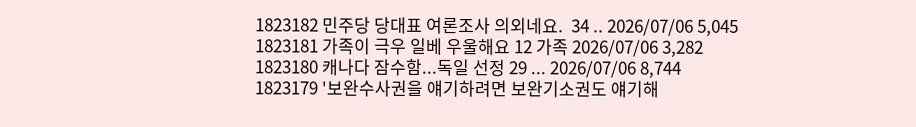1823182 민주당 당대표 여론조사 의외네요.  34 .. 2026/07/06 5,045
1823181 가족이 극우 일베 우울해요 12 가족 2026/07/06 3,282
1823180 캐나다 잠수함...독일 선정 29 ... 2026/07/06 8,744
1823179 '보완수사권을 얘기하려면 보완기소권도 얘기해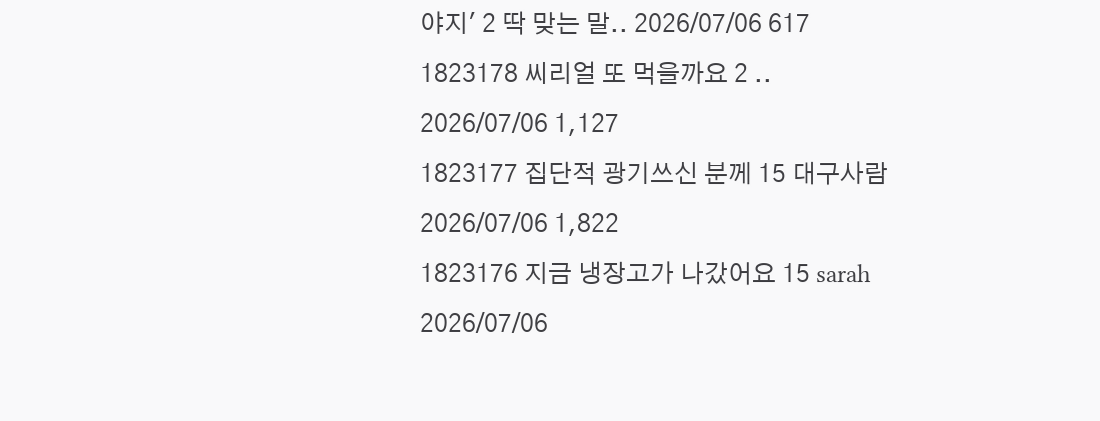야지' 2 딱 맞는 말.. 2026/07/06 617
1823178 씨리얼 또 먹을까요 2 .. 2026/07/06 1,127
1823177 집단적 광기쓰신 분께 15 대구사람 2026/07/06 1,822
1823176 지금 냉장고가 나갔어요 15 sarah 2026/07/06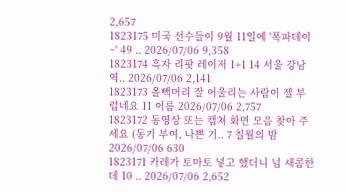2,657
1823175 미국 선수들이 9월 11일에 '폭파데이~' 49 .. 2026/07/06 9,358
1823174 흑자 리팟 레이저 1+1 14 서울 강남역.. 2026/07/06 2,141
1823173 올빽머리 잘 어울리는 사람이 젤 부럽네요 11 이름 2026/07/06 2,757
1823172 동영상 또는 캡쳐 화면 모음 찾아 주세요 (동기 부여, 나쁜 기.. 7 칠월의 밤 2026/07/06 630
1823171 카레가 토마토 넣고 했더니 넘 새콤한데 10 .. 2026/07/06 2,652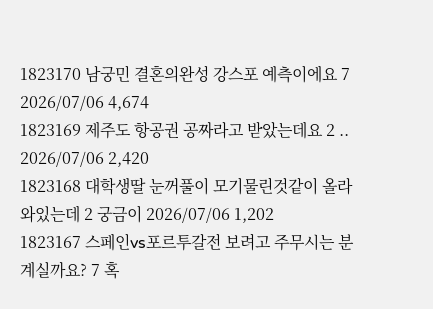1823170 남궁민 결혼의완성 강스포 예측이에요 7 2026/07/06 4,674
1823169 제주도 항공권 공짜라고 받았는데요 2 .. 2026/07/06 2,420
1823168 대학생딸 눈꺼풀이 모기물린것같이 올라와있는데 2 궁금이 2026/07/06 1,202
1823167 스페인vs포르투갈전 보려고 주무시는 분 계실까요? 7 혹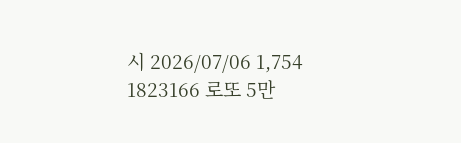시 2026/07/06 1,754
1823166 로또 5만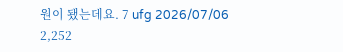원이 됐는데요. 7 ufg 2026/07/06 2,252